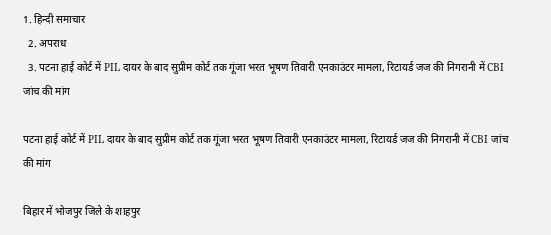1. हिन्दी समाचार
  2. अपराध
  3. पटना हाई कोर्ट में PIL दायर के बाद सुप्रीम कोर्ट तक गूंजा भरत भूषण तिवारी एनकाउंटर मामला, रिटायर्ड जज की निगरानी में CBI जांच की मांग

पटना हाई कोर्ट में PIL दायर के बाद सुप्रीम कोर्ट तक गूंजा भरत भूषण तिवारी एनकाउंटर मामला, रिटायर्ड जज की निगरानी में CBI जांच की मांग

बिहार में भोजपुर जिले के शाहपुर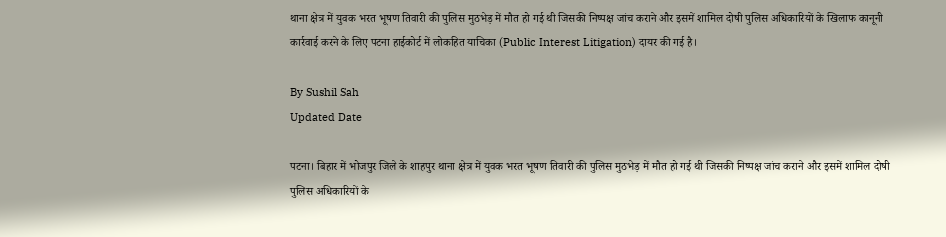थाना क्षेत्र में युवक भरत भूषण तिवारी की पुलिस मुठभेड़ में मौत हो गई थी जिसकी निष्पक्ष जांच कराने और इसमें शामिल दोषी पुलिस अधिकारियों के खिलाफ कानूनी कार्रवाई करने के लिए पटना हाईकोर्ट में लोकहित याचिका (Public Interest Litigation) दायर की गई है।

By Sushil Sah
Updated Date

पटना। बिहार में भोजपुर जिले के शाहपुर थाना क्षेत्र में युवक भरत भूषण तिवारी की पुलिस मुठभेड़ में मौत हो गई थी जिसकी निष्पक्ष जांच कराने और इसमें शामिल दोषी पुलिस अधिकारियों के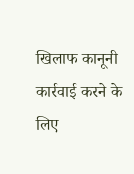खिलाफ कानूनी कार्रवाई करने के लिए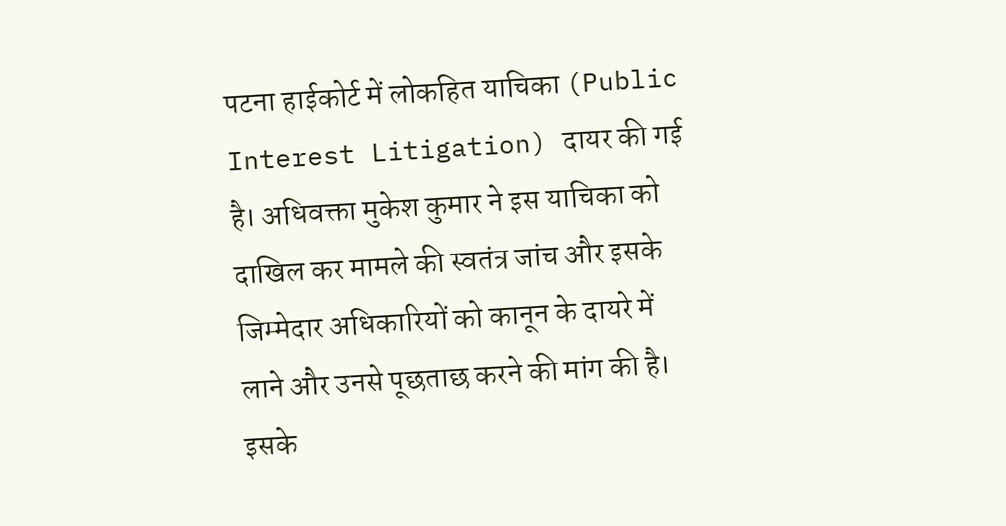पटना हाईकोर्ट में लोकहित याचिका (Public Interest Litigation) दायर की गई है। अधिवक्ता मुकेश कुमार ने इस याचिका को दाखिल कर मामले की स्वतंत्र जांच और इसके जिम्मेदार अधिकारियों को कानून के दायरे में लाने और उनसे पूछताछ करने की मांग की है। इसके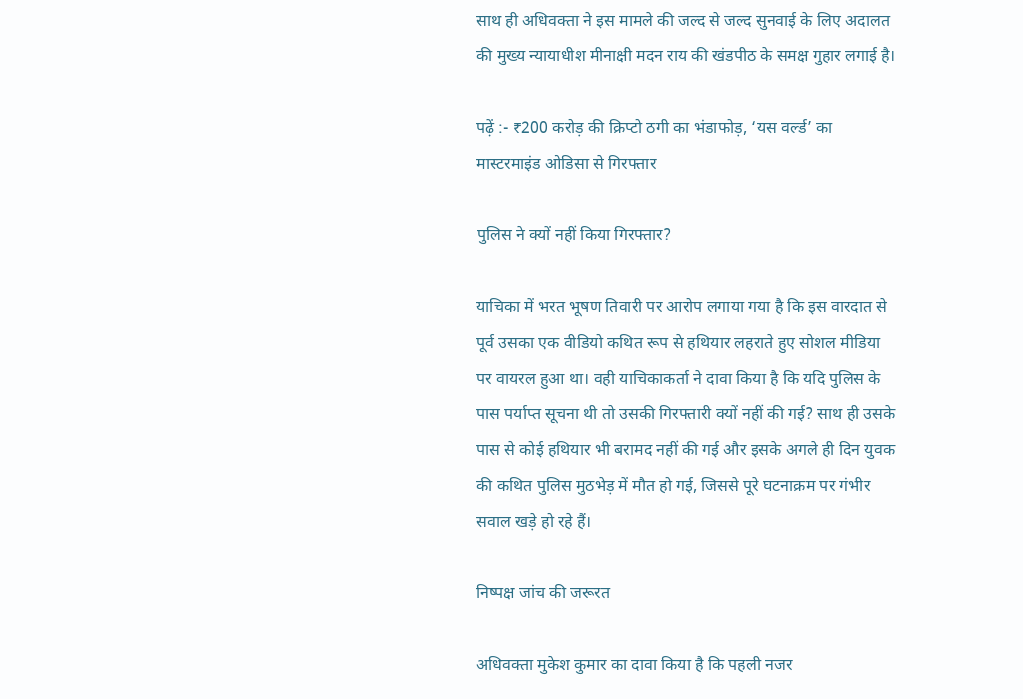साथ ही अधिवक्ता ने इस मामले की जल्द से जल्द सुनवाई के लिए अदालत की मुख्य न्यायाधीश मीनाक्षी मदन राय की खंडपीठ के समक्ष गुहार लगाई है।

पढ़ें :- ₹200 करोड़ की क्रिप्टो ठगी का भंडाफोड़, ‘यस वर्ल्ड’ का मास्टरमाइंड ओडिसा से गिरफ्तार

पुलिस ने क्यों नहीं किया गिरफ्तार?

याचिका में भरत भूषण तिवारी पर आरोप लगाया गया है कि इस वारदात से पूर्व उसका एक वीडियो कथित रूप से हथियार लहराते हुए सोशल मीडिया पर वायरल हुआ था। वही याचिकाकर्ता ने दावा किया है कि यदि पुलिस के पास पर्याप्त सूचना थी तो उसकी गिरफ्तारी क्यों नहीं की गई? साथ ही उसके पास से कोई हथियार भी बरामद नहीं की गई और इसके अगले ही दिन युवक की कथित पुलिस मुठभेड़ में मौत हो गई, जिससे पूरे घटनाक्रम पर गंभीर सवाल खड़े हो रहे हैं।

निष्पक्ष जांच की जरूरत

अधिवक्ता मुकेश कुमार का दावा किया है कि पहली नजर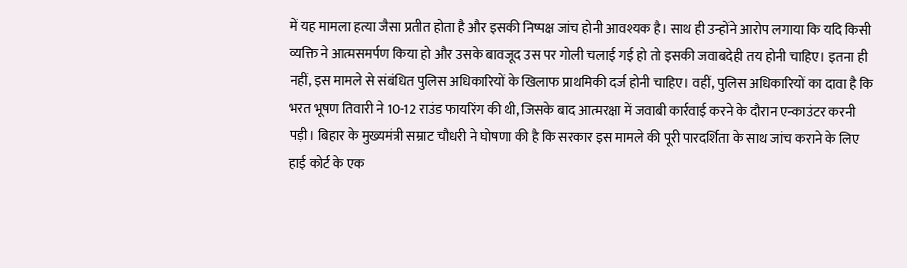में यह मामला हत्या जैसा प्रतीत होता है और इसकी निष्पक्ष जांच होनी आवश्यक है। साथ ही उन्होंने आरोप लगाया कि यदि किसी व्यक्ति ने आत्मसमर्पण किया हो और उसके बावजूद उस पर गोली चलाई गई हो तो इसकी जवाबदेही तय होनी चाहिए। इतना ही नहीं, इस मामले से संबंधित पुलिस अधिकारियों के खिलाफ प्राथमिकी दर्ज होनी चाहिए। वहीं, पुलिस अधिकारियों का दावा है कि भरत भूषण तिवारी ने 10-12 राउंड फायरिंग की थी, जिसके बाद आत्मरक्षा में जवाबी कार्रवाई करने के दौरान एन्काउंटर करनी पड़ी। बिहार के मुख्यमंत्री सम्राट चौधरी ने घोषणा की है कि सरकार इस मामले की पूरी पारदर्शिता के साथ जांच कराने के लिए हाई कोर्ट के एक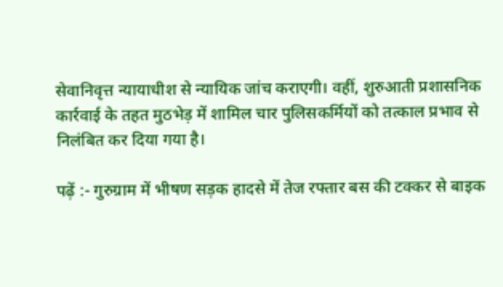सेवानिवृत्त न्यायाधीश से न्यायिक जांच कराएगी। वहीं, शुरुआती प्रशासनिक कार्रवाई के तहत मुठभेड़ में शामिल चार पुलिसकर्मियों को तत्काल प्रभाव से निलंबित कर दिया गया है।

पढ़ें :- गुरुग्राम में भीषण सड़क हादसे में तेज रफ्तार बस की टक्कर से बाइक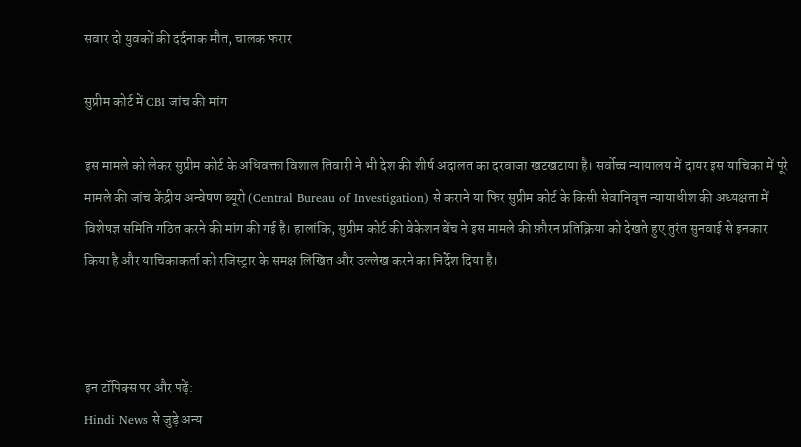सवार दो युवकों की दर्दनाक मौत, चालक फरार

सुप्रीम कोर्ट में CBI जांच की मांग

इस मामले को लेकर सुप्रीम कोर्ट के अधिवक्ता विशाल तिवारी ने भी देश की शीर्ष अदालत का दरवाजा खटखटाया है। सर्वोच्च न्यायालय में दायर इस याचिका में पूरे मामले की जांच केंद्रीय अन्वेषण ब्यूरो (Central Bureau of Investigation) से कराने या फिर सुप्रीम कोर्ट के किसी सेवानिवृत्त न्यायाधीश की अध्यक्षता में विशेषज्ञ समिति गठित करने की मांग की गई है। हालांकि, सुप्रीम कोर्ट की वेकेशन बेंच ने इस मामले की फ़ौरन प्रतिक्रिया को देखते हुए तुरंत सुनवाई से इनकार किया है और याचिकाकर्ता को रजिस्ट्रार के समक्ष लिखित और उल्लेख करने का निर्देश दिया है।



इन टॉपिक्स पर और पढ़ें:
Hindi News से जुड़े अन्य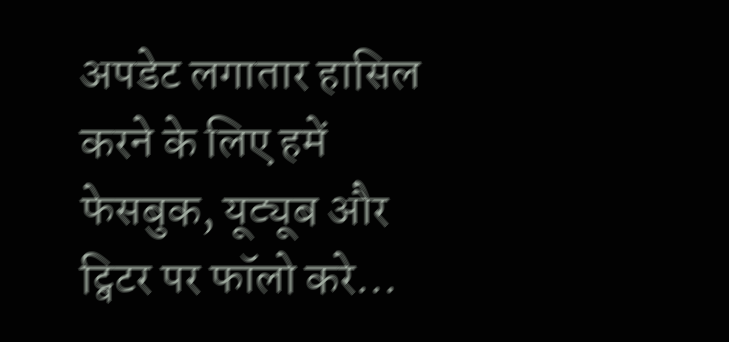अपडेट लगातार हासिल करने के लिए हमें फेसबुक, यूट्यूब और ट्विटर पर फॉलो करे...